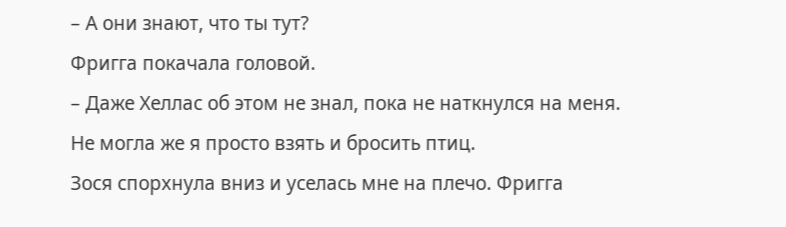– А они знают, что ты тут?
Фригга покачала головой.
– Даже Хеллас об этом не знал, пока не наткнулся на меня. Не могла же я просто взять и бросить птиц.
Зося спорхнула вниз и уселась мне на плечо. Фригга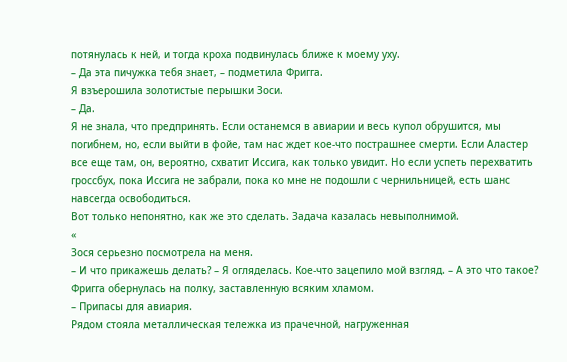потянулась к ней, и тогда кроха подвинулась ближе к моему уху.
– Да эта пичужка тебя знает, – подметила Фригга.
Я взъерошила золотистые перышки Зоси.
– Да.
Я не знала, что предпринять. Если останемся в авиарии и весь купол обрушится, мы погибнем, но, если выйти в фойе, там нас ждет кое-что пострашнее смерти. Если Аластер все еще там, он, вероятно, схватит Иссига, как только увидит. Но если успеть перехватить гроссбух, пока Иссига не забрали, пока ко мне не подошли с чернильницей, есть шанс навсегда освободиться.
Вот только непонятно, как же это сделать. Задача казалась невыполнимой.
«
Зося серьезно посмотрела на меня.
– И что прикажешь делать? – Я огляделась. Кое-что зацепило мой взгляд. – А это что такое?
Фригга обернулась на полку, заставленную всяким хламом.
– Припасы для авиария.
Рядом стояла металлическая тележка из прачечной, нагруженная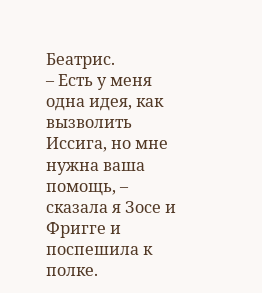Беатрис.
– Есть у меня одна идея, как вызволить Иссига, но мне нужна ваша помощь, – сказала я Зосе и Фригге и поспешила к полке.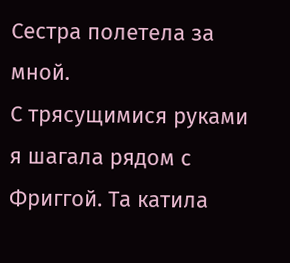Сестра полетела за мной.
С трясущимися руками я шагала рядом с Фриггой. Та катила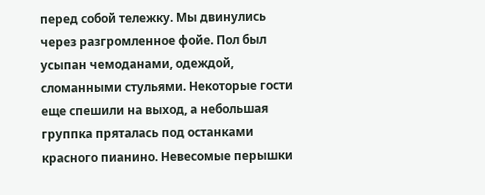перед собой тележку. Мы двинулись через разгромленное фойе. Пол был усыпан чемоданами, одеждой, сломанными стульями. Некоторые гости еще спешили на выход, а небольшая группка пряталась под останками красного пианино. Невесомые перышки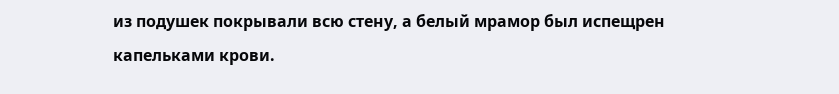из подушек покрывали всю стену, а белый мрамор был испещрен капельками крови.